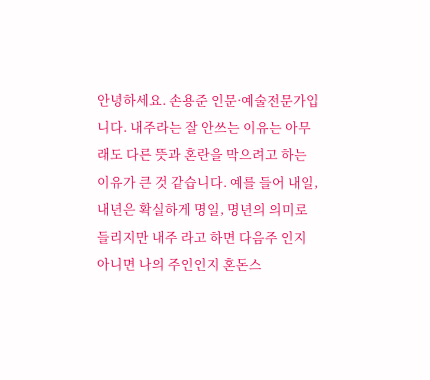안녕하세요. 손용준 인문·예술전문가입니다. 내주라는 잘 안쓰는 이유는 아무래도 다른 뜻과 혼란을 막으려고 하는 이유가 큰 것 같습니다. 예를 들어 내일, 내년은 확실하게 명일, 명년의 의미로 들리지만 내주 라고 하면 다음주 인지 아니면 나의 주인인지 혼돈스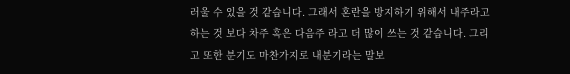러울 수 있을 것 같습니다. 그래서 혼란을 방지하기 위해서 내주라고 하는 것 보다 차주 혹은 다음주 라고 더 많이 쓰는 것 같습니다. 그리고 또한 분기도 마찬가지로 내분기라는 말보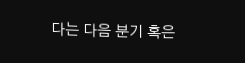다는 다음 분기 혹은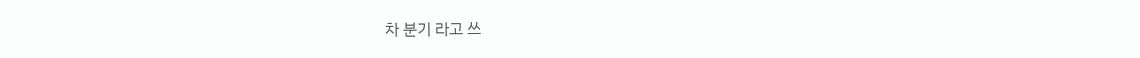차 분기 라고 쓰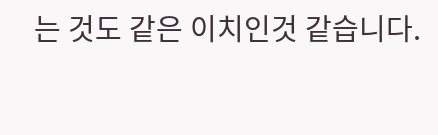는 것도 같은 이치인것 같습니다.